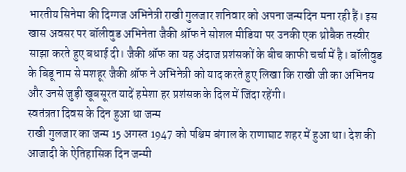भारतीय सिनेमा की दिग्गज अभिनेत्री राखी गुलजार शनिवार को अपना जन्मदिन मना रही हैं। इस खास अवसर पर बॉलीवुड अभिनेता जैकी श्रॉफ ने सोशल मीडिया पर उनकी एक थ्रोबैक तस्वीर साझा करते हुए बधाई दी। जैकी श्रॉफ का यह अंदाज प्रशंसकों के बीच काफी चर्चा में है। बॉलीवुड के बिडू नाम से मशहूर जैकी श्रॉफ ने अभिनेत्री को याद करते हुए लिखा कि राखी जी का अभिनय और उनसे जुड़ी खूबसूरत यादें हमेशा हर प्रशंसक के दिल में जिंदा रहेंगी।
स्वतंत्रता दिवस के दिन हुआ था जन्म
राखी गुलजार का जन्म 15 अगस्त 1947 को पश्चिम बंगाल के राणाघाट शहर में हुआ था। देश की आजादी के ऐतिहासिक दिन जन्मी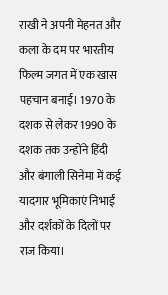राखी ने अपनी मेहनत और कला के दम पर भारतीय फिल्म जगत में एक खास पहचान बनाई। 1970 के दशक से लेकर 1990 के दशक तक उन्होंने हिंदी और बंगाली सिनेमा में कई यादगार भूमिकाएं निभाईं और दर्शकों के दिलों पर राज किया।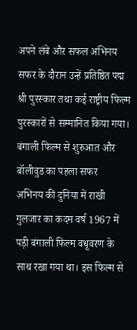अपने लंबे और सफल अभिनय सफर के दौरान उन्हें प्रतिष्ठित पद्म श्री पुरस्कार तथा कई राष्ट्रीय फिल्म पुरस्कारों से सम्मानित किया गया।
बंगाली फिल्म से शुरुआत और बॉलीवुड का पहला सफर
अभिनय की दुनिया में राखी गुलजार का कदम वर्ष 1967 में पड़ी बंगाली फिल्म वधूवरण के साथ रखा गया था। इस फिल्म से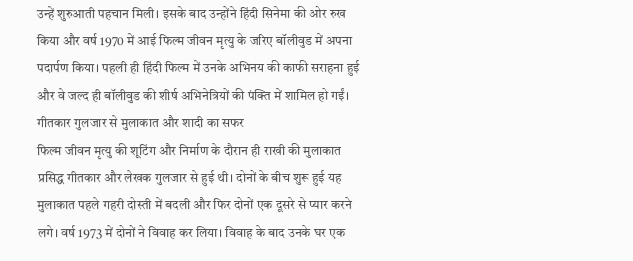उन्हें शुरुआती पहचान मिली। इसके बाद उन्होंने हिंदी सिनेमा की ओर रुख किया और वर्ष 1970 में आई फिल्म जीवन मृत्यु के जरिए बॉलीवुड में अपना पदार्पण किया। पहली ही हिंदी फिल्म में उनके अभिनय की काफी सराहना हुई और वे जल्द ही बॉलीवुड की शीर्ष अभिनेत्रियों की पंक्ति में शामिल हो गईं।
गीतकार गुलजार से मुलाकात और शादी का सफर
फिल्म जीवन मृत्यु की शूटिंग और निर्माण के दौरान ही राखी की मुलाकात प्रसिद्ध गीतकार और लेखक गुलजार से हुई थी। दोनों के बीच शुरू हुई यह मुलाकात पहले गहरी दोस्ती में बदली और फिर दोनों एक दूसरे से प्यार करने लगे। वर्ष 1973 में दोनों ने विवाह कर लिया। विवाह के बाद उनके घर एक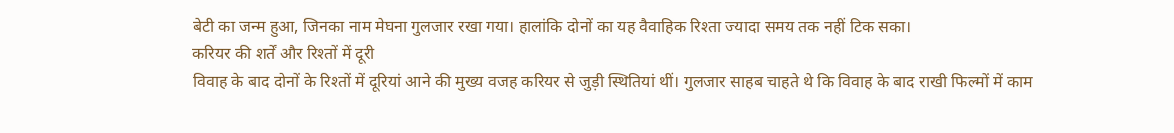बेटी का जन्म हुआ, जिनका नाम मेघना गुलजार रखा गया। हालांकि दोनों का यह वैवाहिक रिश्ता ज्यादा समय तक नहीं टिक सका।
करियर की शर्तें और रिश्तों में दूरी
विवाह के बाद दोनों के रिश्तों में दूरियां आने की मुख्य वजह करियर से जुड़ी स्थितियां थीं। गुलजार साहब चाहते थे कि विवाह के बाद राखी फिल्मों में काम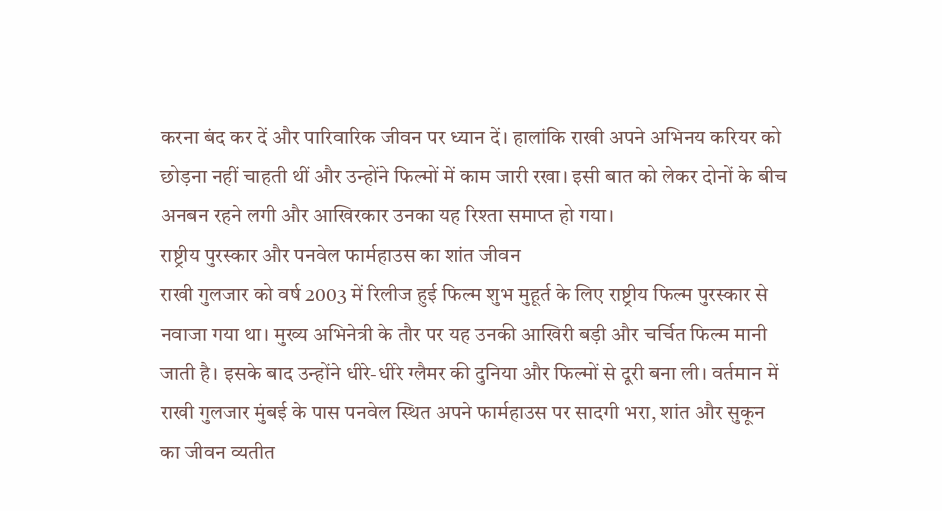करना बंद कर दें और पारिवारिक जीवन पर ध्यान दें। हालांकि राखी अपने अभिनय करियर को छोड़ना नहीं चाहती थीं और उन्होंने फिल्मों में काम जारी रखा। इसी बात को लेकर दोनों के बीच अनबन रहने लगी और आखिरकार उनका यह रिश्ता समाप्त हो गया।
राष्ट्रीय पुरस्कार और पनवेल फार्महाउस का शांत जीवन
राखी गुलजार को वर्ष 2003 में रिलीज हुई फिल्म शुभ मुहूर्त के लिए राष्ट्रीय फिल्म पुरस्कार से नवाजा गया था। मुख्य अभिनेत्री के तौर पर यह उनकी आखिरी बड़ी और चर्चित फिल्म मानी जाती है। इसके बाद उन्होंने धीरे-धीरे ग्लैमर की दुनिया और फिल्मों से दूरी बना ली। वर्तमान में राखी गुलजार मुंबई के पास पनवेल स्थित अपने फार्महाउस पर सादगी भरा, शांत और सुकून का जीवन व्यतीत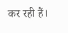कर रही हैं।